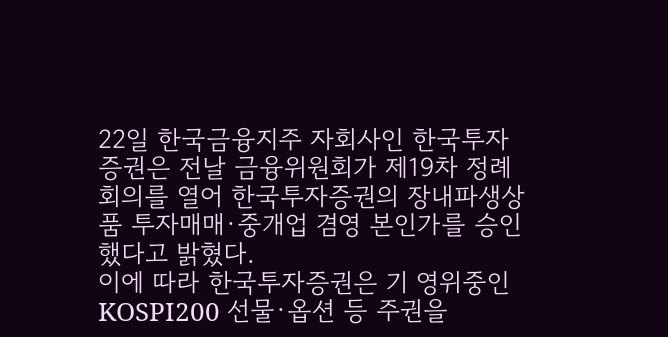22일 한국금융지주 자회사인 한국투자증권은 전날 금융위원회가 제19차 정례회의를 열어 한국투자증권의 장내파생상품 투자매매·중개업 겸영 본인가를 승인했다고 밝혔다.
이에 따라 한국투자증권은 기 영위중인 KOSPI200 선물·옵션 등 주권을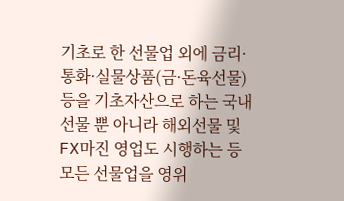기초로 한 선물업 외에 금리·통화·실물상품(금·돈육선물) 등을 기초자산으로 하는 국내선물 뿐 아니라 해외선물 및 FX마진 영업도 시행하는 등 모든 선물업을 영위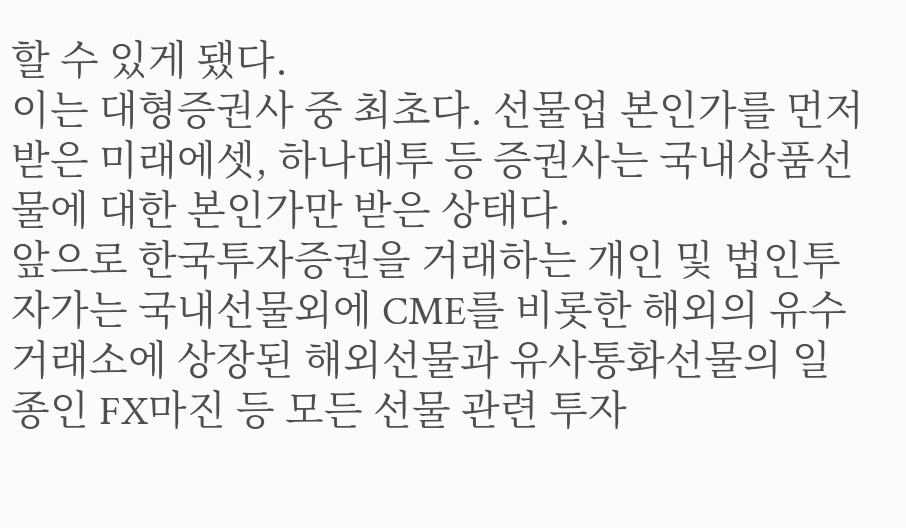할 수 있게 됐다.
이는 대형증권사 중 최초다. 선물업 본인가를 먼저 받은 미래에셋, 하나대투 등 증권사는 국내상품선물에 대한 본인가만 받은 상태다.
앞으로 한국투자증권을 거래하는 개인 및 법인투자가는 국내선물외에 CME를 비롯한 해외의 유수 거래소에 상장된 해외선물과 유사통화선물의 일종인 FX마진 등 모든 선물 관련 투자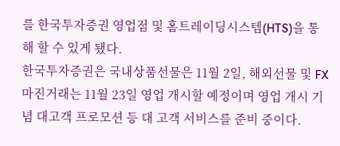를 한국투자증권 영업점 및 홈트레이딩시스템(HTS)을 통해 할 수 있게 됐다.
한국투자증권은 국내상품선물은 11월 2일, 해외선물 및 FX마진거래는 11월 23일 영업 개시할 예정이며 영업 개시 기념 대고객 프로모션 등 대 고객 서비스를 준비 중이다.